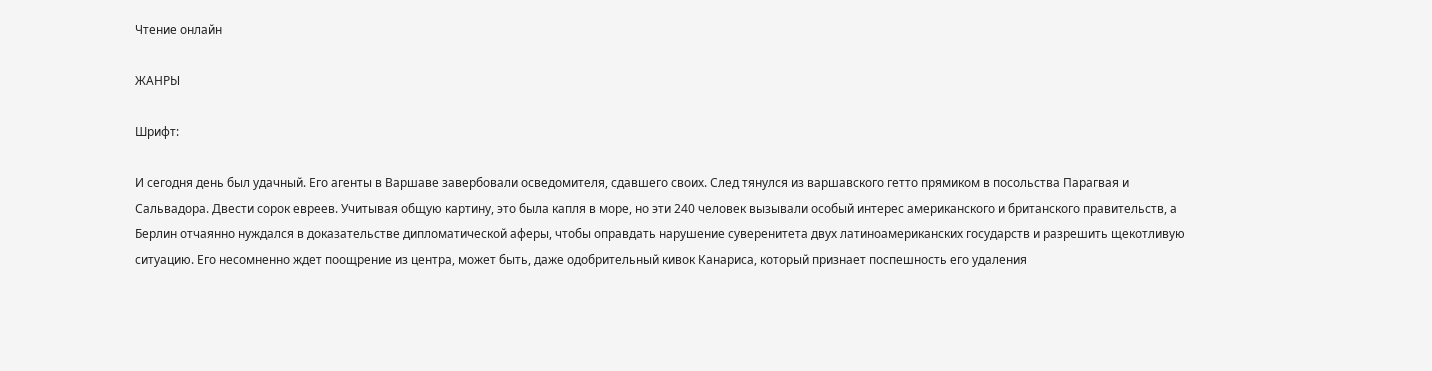Чтение онлайн

ЖАНРЫ

Шрифт:

И сегодня день был удачный. Его агенты в Варшаве завербовали осведомителя, сдавшего своих. След тянулся из варшавского гетто прямиком в посольства Парагвая и Сальвадора. Двести сорок евреев. Учитывая общую картину, это была капля в море, но эти 240 человек вызывали особый интерес американского и британского правительств, а Берлин отчаянно нуждался в доказательстве дипломатической аферы, чтобы оправдать нарушение суверенитета двух латиноамериканских государств и разрешить щекотливую ситуацию. Его несомненно ждет поощрение из центра, может быть, даже одобрительный кивок Канариса, который признает поспешность его удаления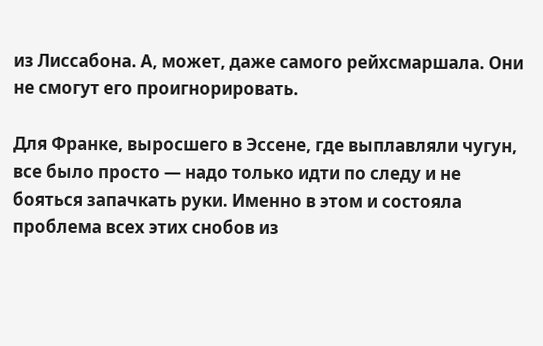из Лиссабона. А, может, даже самого рейхсмаршала. Они не смогут его проигнорировать.

Для Франке, выросшего в Эссене, где выплавляли чугун, все было просто — надо только идти по следу и не бояться запачкать руки. Именно в этом и состояла проблема всех этих снобов из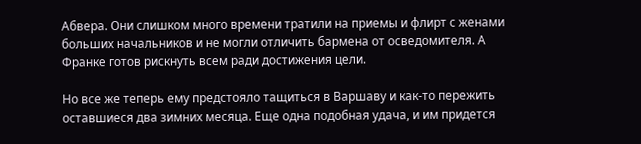Абвера. Они слишком много времени тратили на приемы и флирт с женами больших начальников и не могли отличить бармена от осведомителя. А Франке готов рискнуть всем ради достижения цели.

Но все же теперь ему предстояло тащиться в Варшаву и как-то пережить оставшиеся два зимних месяца. Еще одна подобная удача, и им придется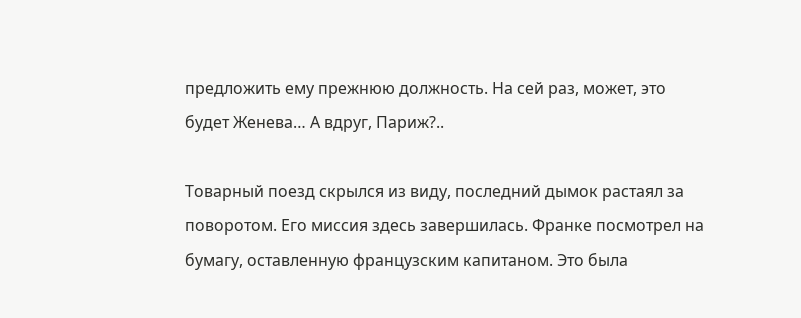предложить ему прежнюю должность. На сей раз, может, это будет Женева… А вдруг, Париж?..

Товарный поезд скрылся из виду, последний дымок растаял за поворотом. Его миссия здесь завершилась. Франке посмотрел на бумагу, оставленную французским капитаном. Это была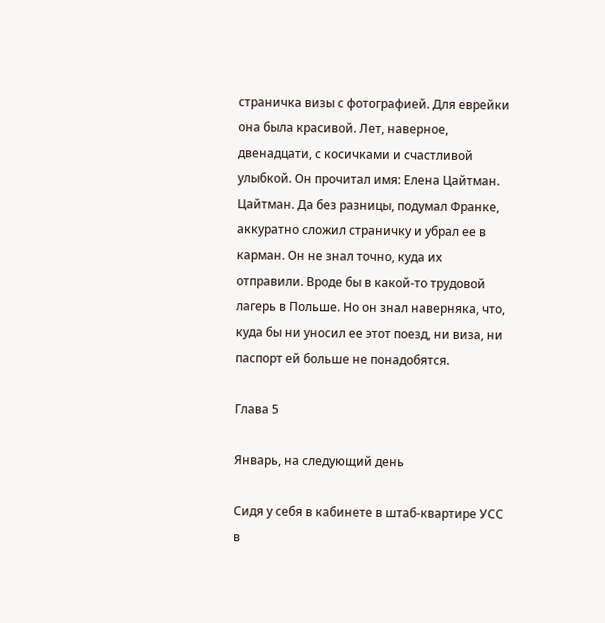страничка визы с фотографией. Для еврейки она была красивой. Лет, наверное, двенадцати, с косичками и счастливой улыбкой. Он прочитал имя: Елена Цайтман. Цайтман. Да без разницы, подумал Франке, аккуратно сложил страничку и убрал ее в карман. Он не знал точно, куда их отправили. Вроде бы в какой-то трудовой лагерь в Польше. Но он знал наверняка, что, куда бы ни уносил ее этот поезд, ни виза, ни паспорт ей больше не понадобятся.

Глава 5

Январь, на следующий день

Сидя у себя в кабинете в штаб-квартире УСС в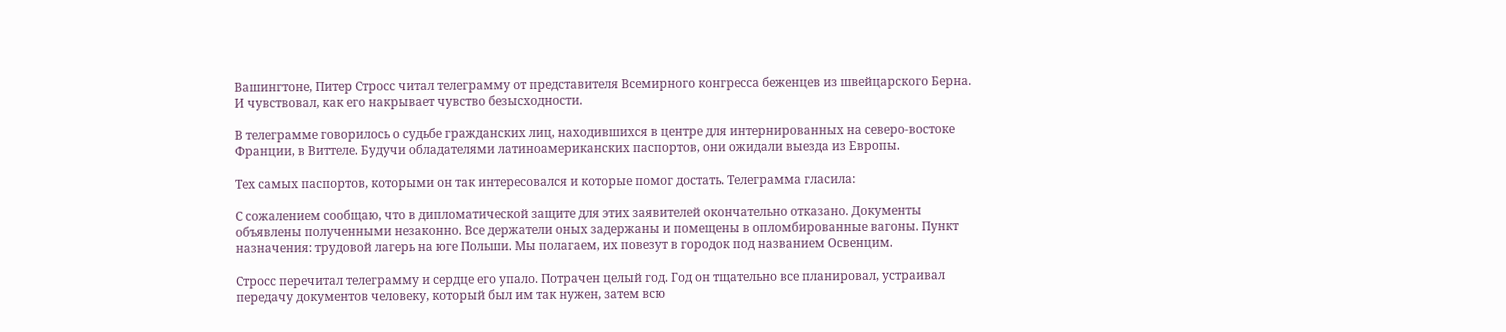Вашингтоне, Питер Стросс читал телеграмму от представителя Всемирного конгресса беженцев из швейцарского Берна. И чувствовал, как его накрывает чувство безысходности.

В телеграмме говорилось о судьбе гражданских лиц, находившихся в центре для интернированных на северо-востоке Франции, в Виттеле. Будучи обладателями латиноамериканских паспортов, они ожидали выезда из Европы.

Тех самых паспортов, которыми он так интересовался и которые помог достать. Телеграмма гласила:

С сожалением сообщаю, что в дипломатической защите для этих заявителей окончательно отказано. Документы объявлены полученными незаконно. Все держатели оных задержаны и помещены в опломбированные вагоны. Пункт назначения: трудовой лагерь на юге Польши. Мы полагаем, их повезут в городок под названием Освенцим.

Стросс перечитал телеграмму и сердце его упало. Потрачен целый год. Год он тщательно все планировал, устраивал передачу документов человеку, который был им так нужен, затем всю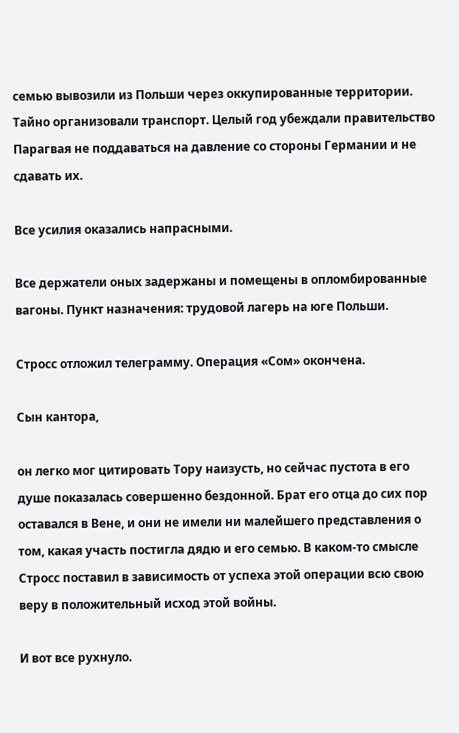семью вывозили из Польши через оккупированные территории. Тайно организовали транспорт. Целый год убеждали правительство Парагвая не поддаваться на давление со стороны Германии и не сдавать их.

Все усилия оказались напрасными.

Все держатели оных задержаны и помещены в опломбированные вагоны. Пункт назначения: трудовой лагерь на юге Польши.

Стросс отложил телеграмму. Операция «Сом» окончена.

Сын кантора,

он легко мог цитировать Тору наизусть, но сейчас пустота в его душе показалась совершенно бездонной. Брат его отца до сих пор оставался в Вене, и они не имели ни малейшего представления о том, какая участь постигла дядю и его семью. В каком-то смысле Стросс поставил в зависимость от успеха этой операции всю свою веру в положительный исход этой войны.

И вот все рухнуло.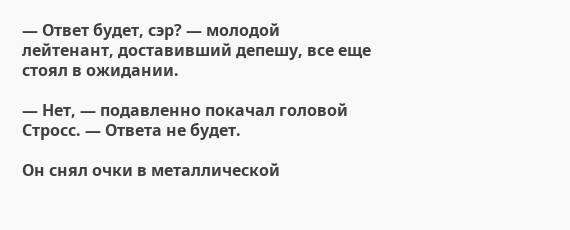— Ответ будет, сэр? — молодой лейтенант, доставивший депешу, все еще стоял в ожидании.

— Нет, — подавленно покачал головой Стросс. — Ответа не будет.

Он снял очки в металлической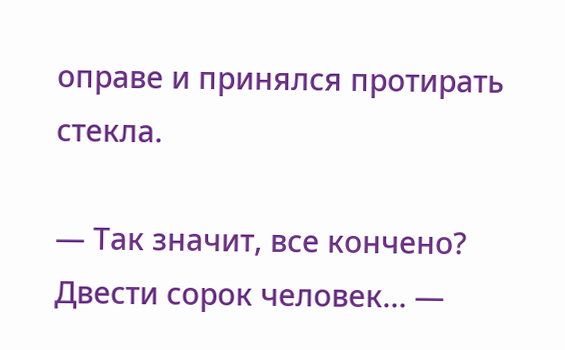оправе и принялся протирать стекла.

— Так значит, все кончено? Двести сорок человек… —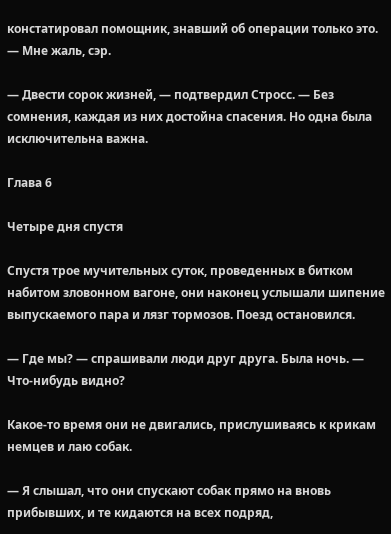констатировал помощник, знавший об операции только это. — Мне жаль, сэр.

— Двести сорок жизней, — подтвердил Стросс. — Без сомнения, каждая из них достойна спасения. Но одна была исключительна важна.

Глава 6

Четыре дня спустя

Спустя трое мучительных суток, проведенных в битком набитом зловонном вагоне, они наконец услышали шипение выпускаемого пара и лязг тормозов. Поезд остановился.

— Где мы? — спрашивали люди друг друга. Была ночь. — Что-нибудь видно?

Какое-то время они не двигались, прислушиваясь к крикам немцев и лаю собак.

— Я слышал, что они спускают собак прямо на вновь прибывших, и те кидаются на всех подряд,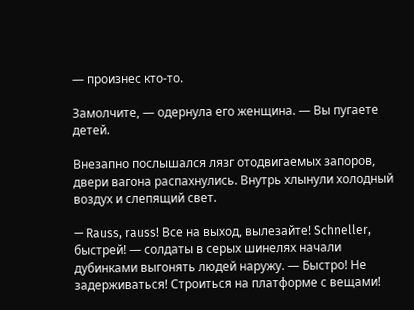— произнес кто-то.

Замолчите, — одернула его женщина. — Вы пугаете детей.

Внезапно послышался лязг отодвигаемых запоров, двери вагона распахнулись. Внутрь хлынули холодный воздух и слепящий свет.

— Rauss, rauss! Все на выход, вылезайте! Schneller, быстрей! — солдаты в серых шинелях начали дубинками выгонять людей наружу. — Быстро! Не задерживаться! Строиться на платформе с вещами!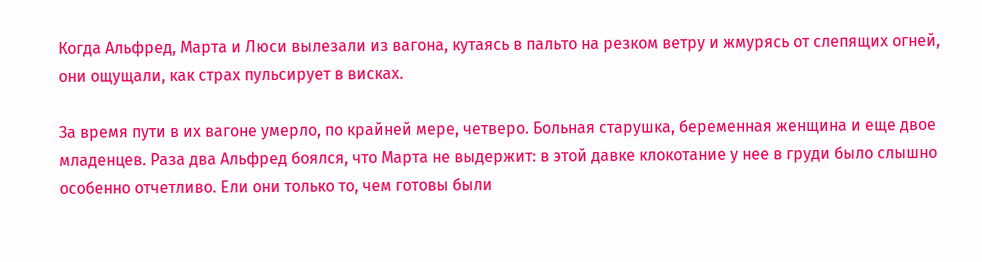Когда Альфред, Марта и Люси вылезали из вагона, кутаясь в пальто на резком ветру и жмурясь от слепящих огней, они ощущали, как страх пульсирует в висках.

За время пути в их вагоне умерло, по крайней мере, четверо. Больная старушка, беременная женщина и еще двое младенцев. Раза два Альфред боялся, что Марта не выдержит: в этой давке клокотание у нее в груди было слышно особенно отчетливо. Ели они только то, чем готовы были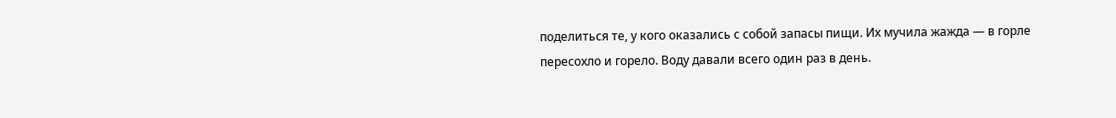поделиться те, у кого оказались с собой запасы пищи. Их мучила жажда — в горле пересохло и горело. Воду давали всего один раз в день.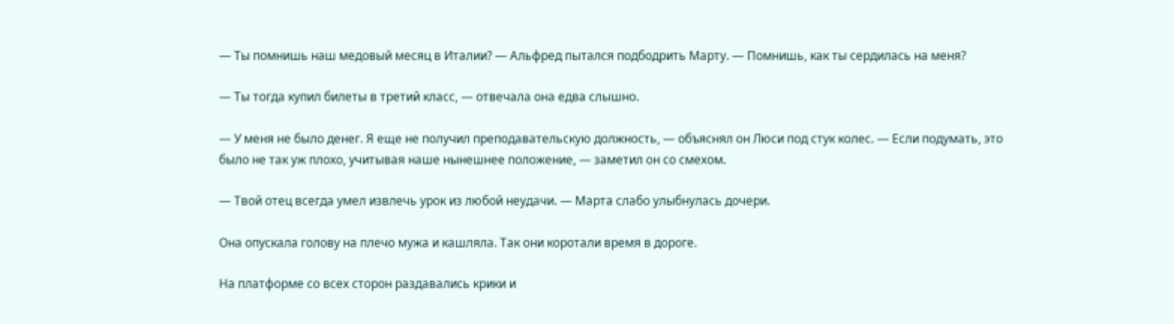— Ты помнишь наш медовый месяц в Италии? — Альфред пытался подбодрить Марту. — Помнишь, как ты сердилась на меня?

— Ты тогда купил билеты в третий класс, — отвечала она едва слышно.

— У меня не было денег. Я еще не получил преподавательскую должность, — объяснял он Люси под стук колес. — Если подумать, это было не так уж плохо, учитывая наше нынешнее положение, — заметил он со смехом.

— Твой отец всегда умел извлечь урок из любой неудачи. — Марта слабо улыбнулась дочери.

Она опускала голову на плечо мужа и кашляла. Так они коротали время в дороге.

На платформе со всех сторон раздавались крики и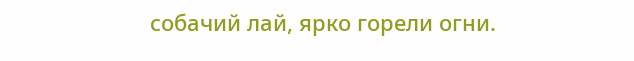собачий лай, ярко горели огни.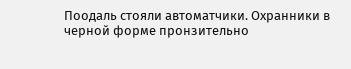Поодаль стояли автоматчики. Охранники в черной форме пронзительно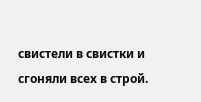свистели в свистки и сгоняли всех в строй.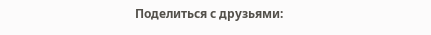Поделиться с друзьями: